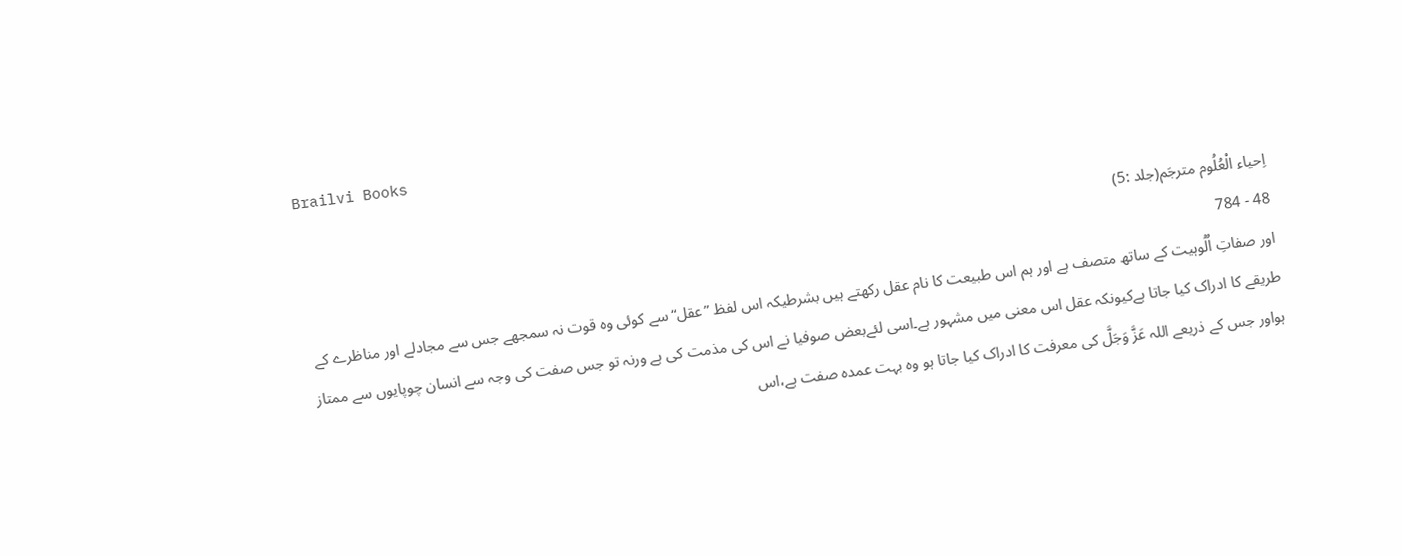Brailvi Books

اِحیاء الْعُلُوم مترجَم(جلد :5)
48 - 784
اور صفاتِ اُلُوہیت کے ساتھ متصف ہے اور ہم اس طبیعت کا نام عقل رکھتے ہیں بشرطیکہ اس لفظ ”عقل“سے کوئی وہ قوت نہ سمجھے جس سے مجادلے اور مناظرے کے طریقے کا ادراک کیا جاتا ہےکیونکہ عقل اس معنی میں مشہور ہے۔اسی لئےبعض صوفیا نے اس کی مذمت کی ہے ورنہ تو جس صفت کی وجہ سے انسان چوپایوں سے ممتاز ہواور جس کے ذریعے اللہ عَزَّ وَجَلَّ کی معرفت کا ادراک کیا جاتا ہو وہ بہت عمدہ صفت ہے،اس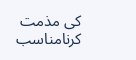کی مذمت کرنامناسب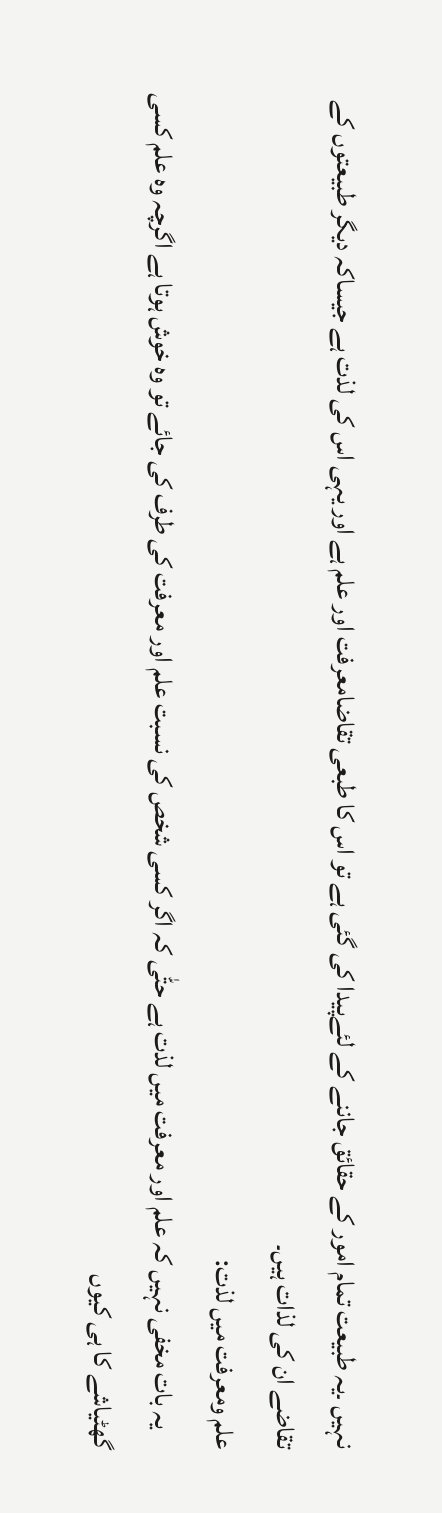نہیں ۔یہ طبیعت تمام امور کے حقائق جاننے کے لئےپیدا کی گئی ہے تو اس کا طبعی تقاضامعرفت اور علم ہے اور یہی اس کی لذت ہے جیساکہ دیگر طبیعتوں کے تقاضے ان کی لذات ہیں۔
علم ومعرفت میں لذت:
    یہ بات مخفی نہیں کہ علم اور معرفت میں لذت ہے حتّٰی کہ اگر کسی شخص کی نسبت علم اور معرفت کی طرف کی جائے تو وہ خوش ہوتا ہے اگرچہ وہ علم کسی گھٹیاشے کا ہی کیوں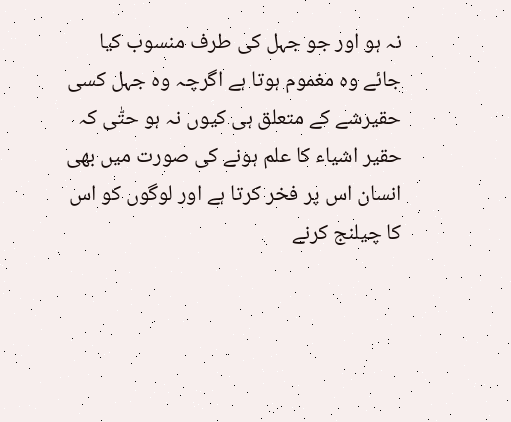نہ ہو اور جو جہل کی طرف منسوب کیا جائے وہ مغموم ہوتا ہے اگرچہ وہ جہل کسی حقیرشے کے متعلق ہی کیوں نہ ہو حتّٰی کہ حقیر اشیاء کا علم ہونے کی صورت میں بھی انسان اس پر فخر کرتا ہے اور لوگوں کو اس کا چیلنج کرنے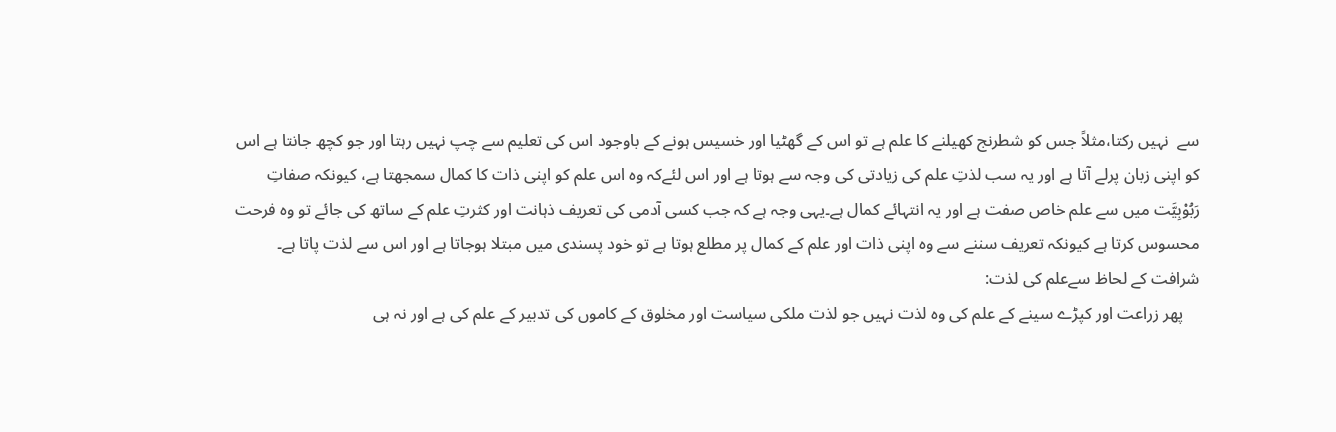سے  نہیں رکتا،مثلاً جس کو شطرنج کھیلنے کا علم ہے تو اس کے گھٹیا اور خسیس ہونے کے باوجود اس کی تعلیم سے چپ نہیں رہتا اور جو کچھ جانتا ہے اس کو اپنی زبان پرلے آتا ہے اور یہ سب لذتِ علم کی زیادتی کی وجہ سے ہوتا ہے اور اس لئےکہ وہ اس علم کو اپنی ذات کا کمال سمجھتا ہے، کیونکہ صفاتِ رَبُوْبِیَّت میں سے علم خاص صفت ہے اور یہ انتہائے کمال ہے۔یہی وجہ ہے کہ جب کسی آدمی کی تعریف ذہانت اور کثرتِ علم کے ساتھ کی جائے تو وہ فرحت محسوس کرتا ہے کیونکہ تعریف سننے سے وہ اپنی ذات اور علم کے کمال پر مطلع ہوتا ہے تو خود پسندی میں مبتلا ہوجاتا ہے اور اس سے لذت پاتا ہے۔
شرافت کے لحاظ سےعلم کی لذت:
    پھر زراعت اور کپڑے سینے کے علم کی وہ لذت نہیں جو لذت ملکی سیاست اور مخلوق کے کاموں کی تدبیر کے علم کی ہے اور نہ ہی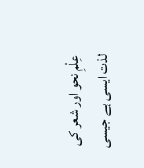عِلْمِ نحو اور شعر کی لذت ایسی ہے جیسی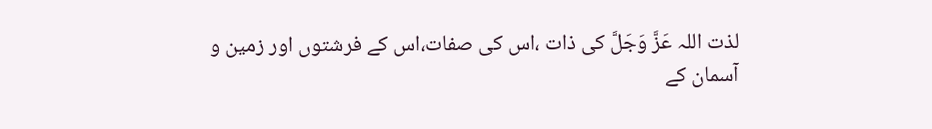لذت اللہ عَزَّ وَجَلَّ کی ذات ،اس کی صفات،اس کے فرشتوں اور زمین و آسمان کے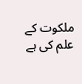ملکوت کے علم کی ہے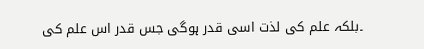۔بلکہ علم کی لذت اسی قدر ہوگی جس قدر اس علم کی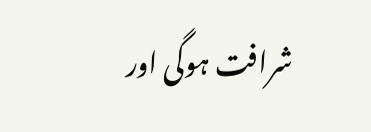شرافت ہوگی اور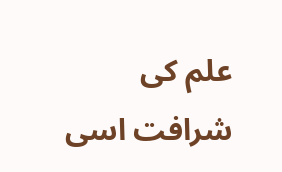علم کی شرافت اسی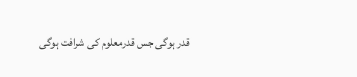قدر ہوگی جس قدرمعلوم کی شرافت ہوگی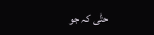حتّٰی کہ جو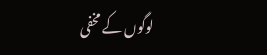لوگوں کے مخفی